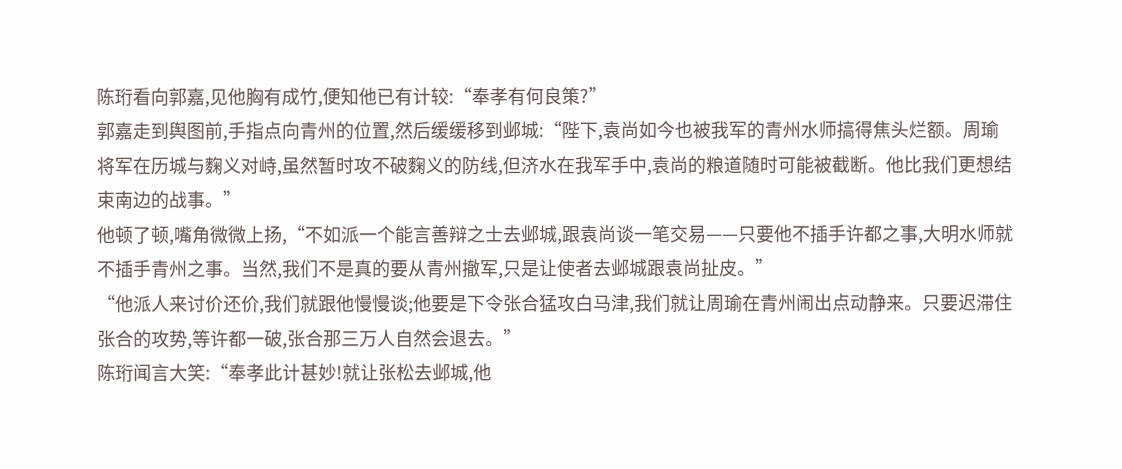陈珩看向郭嘉,见他胸有成竹,便知他已有计较:“奉孝有何良策?”
郭嘉走到舆图前,手指点向青州的位置,然后缓缓移到邺城:“陛下,袁尚如今也被我军的青州水师搞得焦头烂额。周瑜将军在历城与麴义对峙,虽然暂时攻不破麴义的防线,但济水在我军手中,袁尚的粮道随时可能被截断。他比我们更想结束南边的战事。”
他顿了顿,嘴角微微上扬,“不如派一个能言善辩之士去邺城,跟袁尚谈一笔交易——只要他不插手许都之事,大明水师就不插手青州之事。当然,我们不是真的要从青州撤军,只是让使者去邺城跟袁尚扯皮。”
“他派人来讨价还价,我们就跟他慢慢谈;他要是下令张合猛攻白马津,我们就让周瑜在青州闹出点动静来。只要迟滞住张合的攻势,等许都一破,张合那三万人自然会退去。”
陈珩闻言大笑:“奉孝此计甚妙!就让张松去邺城,他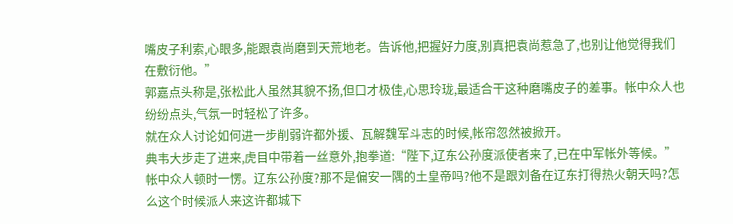嘴皮子利索,心眼多,能跟袁尚磨到天荒地老。告诉他,把握好力度,别真把袁尚惹急了,也别让他觉得我们在敷衍他。”
郭嘉点头称是,张松此人虽然其貌不扬,但口才极佳,心思玲珑,最适合干这种磨嘴皮子的差事。帐中众人也纷纷点头,气氛一时轻松了许多。
就在众人讨论如何进一步削弱许都外援、瓦解魏军斗志的时候,帐帘忽然被掀开。
典韦大步走了进来,虎目中带着一丝意外,抱拳道:“陛下,辽东公孙度派使者来了,已在中军帐外等候。”
帐中众人顿时一愣。辽东公孙度?那不是偏安一隅的土皇帝吗?他不是跟刘备在辽东打得热火朝天吗?怎么这个时候派人来这许都城下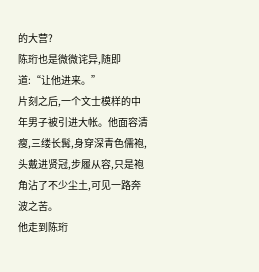的大营?
陈珩也是微微诧异,随即道:“让他进来。”
片刻之后,一个文士模样的中年男子被引进大帐。他面容清瘦,三缕长髯,身穿深青色儒袍,头戴进贤冠,步履从容,只是袍角沾了不少尘土,可见一路奔波之苦。
他走到陈珩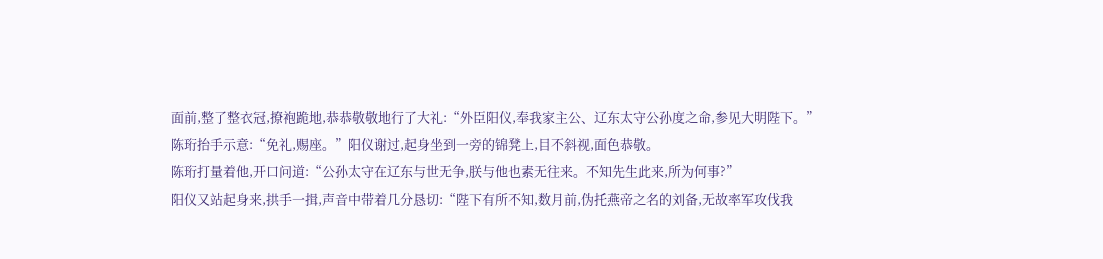面前,整了整衣冠,撩袍跪地,恭恭敬敬地行了大礼:“外臣阳仪,奉我家主公、辽东太守公孙度之命,参见大明陛下。”
陈珩抬手示意:“免礼,赐座。”阳仪谢过,起身坐到一旁的锦凳上,目不斜视,面色恭敬。
陈珩打量着他,开口问道:“公孙太守在辽东与世无争,朕与他也素无往来。不知先生此来,所为何事?”
阳仪又站起身来,拱手一揖,声音中带着几分恳切:“陛下有所不知,数月前,伪托燕帝之名的刘备,无故率军攻伐我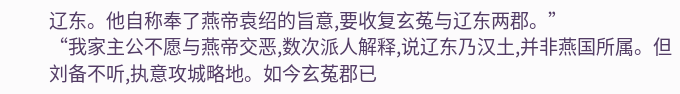辽东。他自称奉了燕帝袁绍的旨意,要收复玄菟与辽东两郡。”
“我家主公不愿与燕帝交恶,数次派人解释,说辽东乃汉土,并非燕国所属。但刘备不听,执意攻城略地。如今玄菟郡已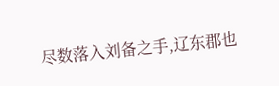尽数落入刘备之手,辽东郡也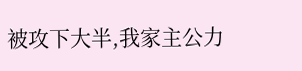被攻下大半,我家主公力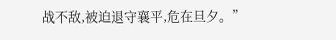战不敌,被迫退守襄平,危在旦夕。”